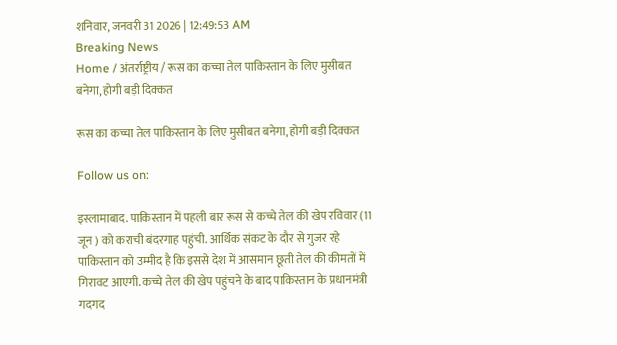शनिवार, जनवरी 31 2026 | 12:49:53 AM
Breaking News
Home / अंतर्राष्ट्रीय / रूस का कच्चा तेल पाकिस्तान के लिए मुसीबत बनेगा, होगी बड़ी दिक्कत

रूस का कच्चा तेल पाकिस्तान के लिए मुसीबत बनेगा, होगी बड़ी दिक्कत

Follow us on:

इस्लामाबाद. पाकिस्तान में पहली बार रूस से कच्चे तेल की खेप रविवार (11 जून ) को कराची बंदरगाह पहुंची. आर्थिक संकट के दौर से गुजर रहे पाकिस्तान को उम्मीद है कि इससे देश में आसमान छूती तेल की कीमतों में गिरावट आएगी. कच्चे तेल की खेप पहुंचने के बाद पाकिस्तान के प्रधानमंत्री गदगद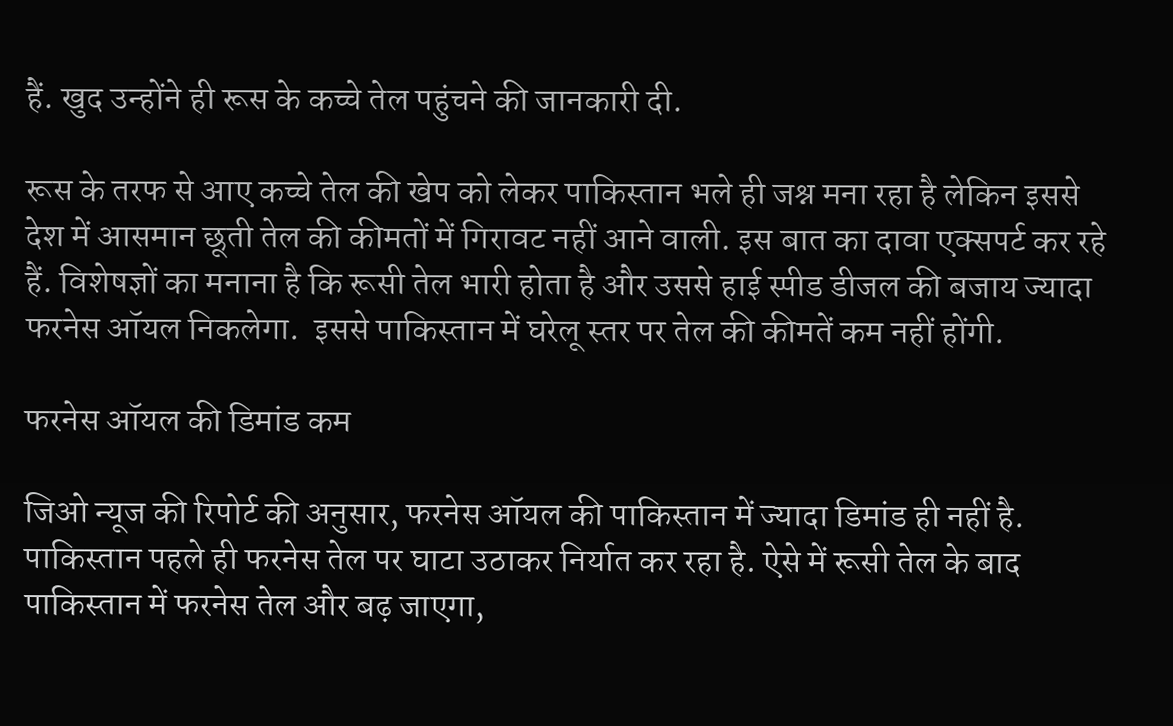हैं. खुद उन्होंने ही रूस के कच्चे तेल पहुंचने की जानकारी दी.

रूस के तरफ से आए कच्चे तेल की खेप को लेकर पाकिस्तान भले ही जश्न मना रहा है लेकिन इससे देश में आसमान छूती तेल की कीमतों में गिरावट नहीं आने वाली. इस बात का दावा एक्सपर्ट कर रहे हैं. विशेषज्ञों का मनाना है कि रूसी तेल भारी होता है और उससे हाई स्‍पीड डीजल की बजाय ज्‍यादा फरनेस ऑयल निकलेगा.  इससे पाकिस्‍तान में घरेलू स्‍तर पर तेल की कीमतें कम नहीं होंगी.

फरनेस ऑयल की डिमांड कम

जिओ न्यूज की रिपोर्ट की अनुसार, फरनेस ऑयल की पाकिस्‍तान में ज्‍यादा डिमांड ही नहीं है. पाकिस्तान पहले ही फरनेस तेल पर घाटा उठाकर निर्यात कर रहा है. ऐसे में रूसी तेल के बाद पाकिस्तान में फरनेस तेल और बढ़ जाएगा,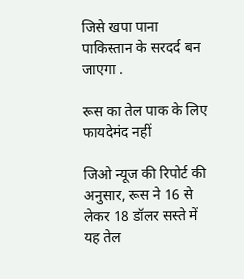जिसे खपा पाना पाकिस्तान के सरदर्द बन जाएगा .

रूस का तेल पाक के लिए फायदेमंद नहीं

जिओ न्यूज की रिपोर्ट की अनुसार, रूस ने 16 से लेकर 18 डॉलर सस्‍ते में यह तेल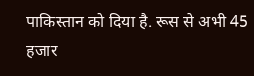पाकिस्‍तान को दिया है. रूस से अभी 45 हजार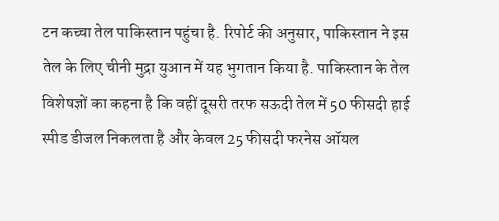टन कच्‍चा तेल पाकिस्तान पहुंचा है. रिपोर्ट की अनुसार, पाकिस्‍तान ने इस तेल के लिए चीनी मुद्रा युआन में यह भुगतान किया है. पाकिस्तान के तेल विशेषज्ञों का कहना है कि वहीं दूसरी तरफ सऊदी तेल में 50 फीसदी हाई स्‍पीड डीजल निकलता है और केवल 25 फीसदी फरनेस ऑयल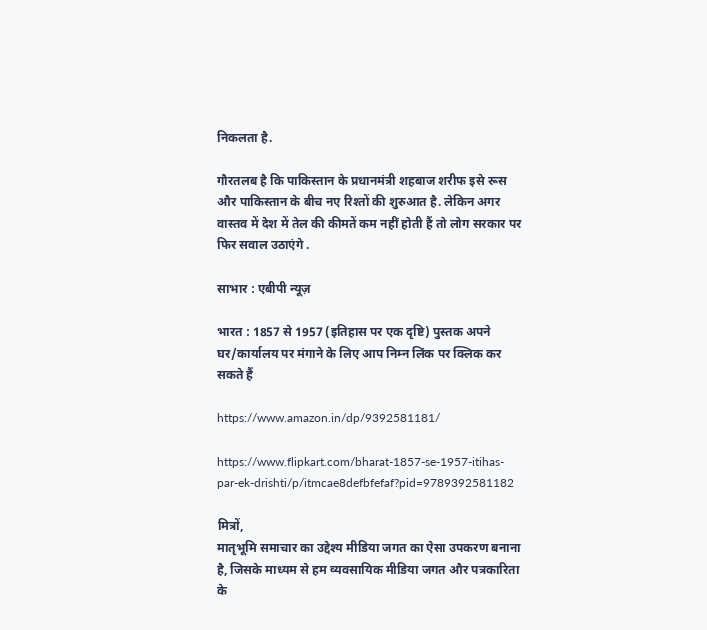निकलता है.

गौरतलब है कि पाकिस्तान के प्रधानमंत्री शहबाज शरीफ इसे रूस और पाकिस्तान के बीच नए रिश्तों की शुरुआत है. लेकिन अगर वास्तव में देश में तेल की कीमतें कम नहीं होती हैं तो लोग सरकार पर फिर सवाल उठाएंगे .

साभार : एबीपी न्यूज़

भारत : 1857 से 1957 (इतिहास पर एक दृष्टि) पुस्तक अपने घर/कार्यालय पर मंगाने के लिए आप निम्न लिंक पर क्लिक कर सकते हैं

https://www.amazon.in/dp/9392581181/

https://www.flipkart.com/bharat-1857-se-1957-itihas-par-ek-drishti/p/itmcae8defbfefaf?pid=9789392581182

मित्रों,
मातृभूमि समाचार का उद्देश्य मीडिया जगत का ऐसा उपकरण बनाना है, जिसके माध्यम से हम व्यवसायिक मीडिया जगत और पत्रकारिता के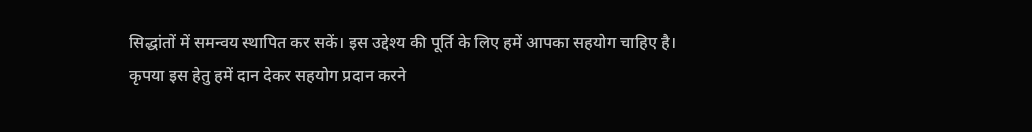सिद्धांतों में समन्वय स्थापित कर सकें। इस उद्देश्य की पूर्ति के लिए हमें आपका सहयोग चाहिए है। कृपया इस हेतु हमें दान देकर सहयोग प्रदान करने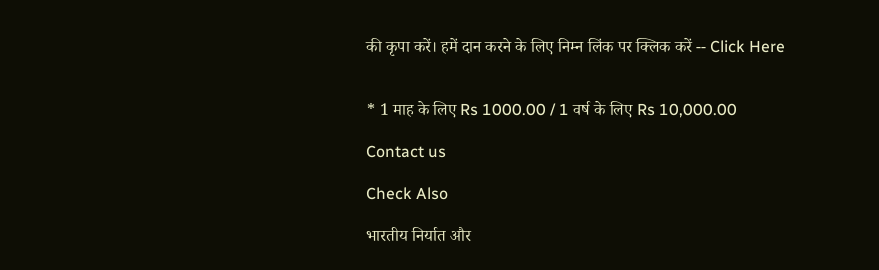की कृपा करें। हमें दान करने के लिए निम्न लिंक पर क्लिक करें -- Click Here


* 1 माह के लिए Rs 1000.00 / 1 वर्ष के लिए Rs 10,000.00

Contact us

Check Also

भारतीय निर्यात और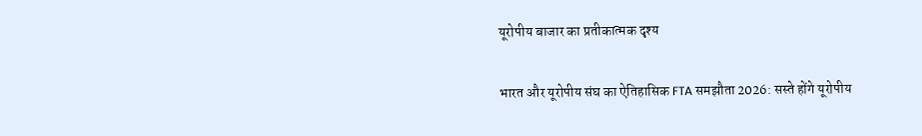यूरोपीय बाजार का प्रतीकात्मक दृश्य

भारत और यूरोपीय संघ का ऐतिहासिक FTA समझौता 2026: सस्ते होंगे यूरोपीय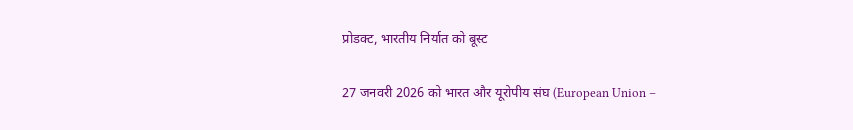प्रोडक्ट, भारतीय निर्यात को बूस्ट

27 जनवरी 2026 को भारत और यूरोपीय संघ (European Union –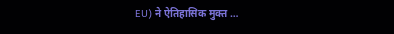EU) ने ऐतिहासिक मुक्त …